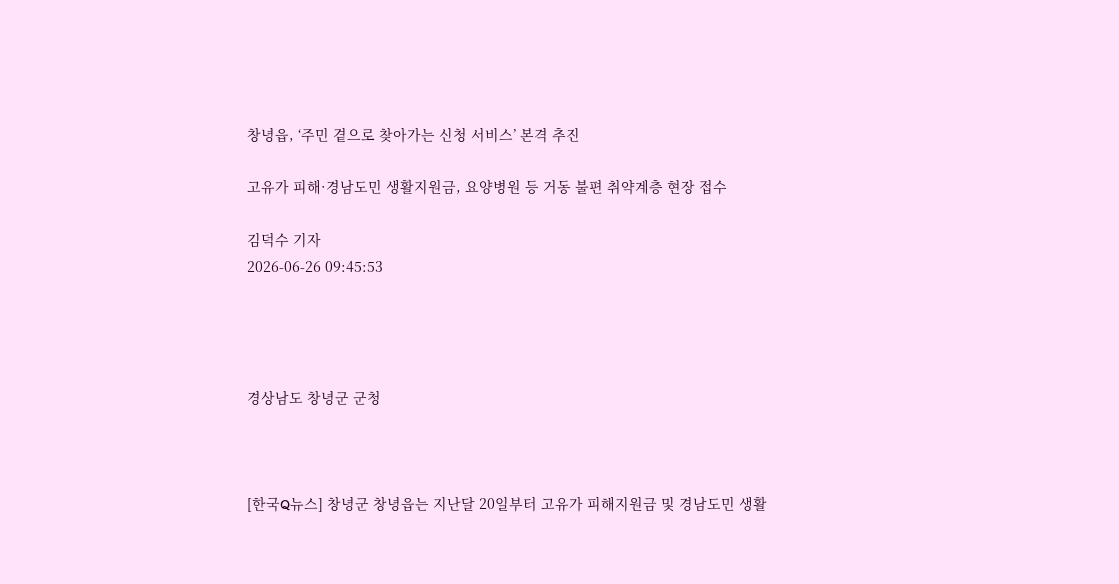창녕읍, ‘주민 곁으로 찾아가는 신청 서비스’ 본격 추진

고유가 피해·경남도민 생활지원금, 요양병원 등 거동 불편 취약계층 현장 접수

김덕수 기자
2026-06-26 09:45:53




경상남도 창녕군 군청



[한국Q뉴스] 창녕군 창녕읍는 지난달 20일부터 고유가 피해지원금 및 경남도민 생활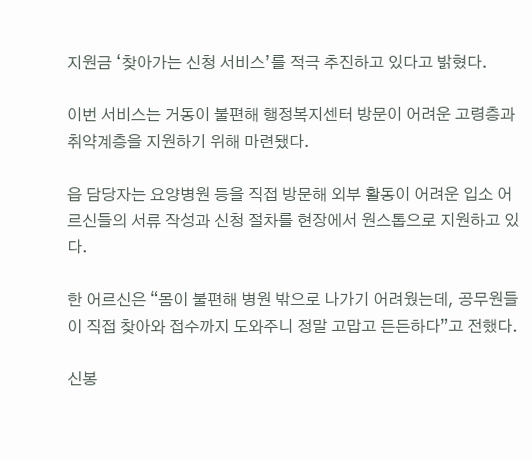지원금 ‘찾아가는 신청 서비스’를 적극 추진하고 있다고 밝혔다.

이번 서비스는 거동이 불편해 행정복지센터 방문이 어려운 고령층과 취약계층을 지원하기 위해 마련됐다.

읍 담당자는 요양병원 등을 직접 방문해 외부 활동이 어려운 입소 어르신들의 서류 작성과 신청 절차를 현장에서 원스톱으로 지원하고 있다.

한 어르신은 “몸이 불편해 병원 밖으로 나가기 어려웠는데, 공무원들이 직접 찾아와 접수까지 도와주니 정말 고맙고 든든하다”고 전했다.

신봉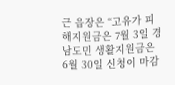근 읍장은 “고유가 피해지원금은 7월 3일 경남도민 생활지원금은 6월 30일 신청이 마감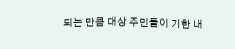되는 만큼 대상 주민들이 기한 내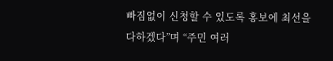빠짐없이 신청할 수 있도록 홍보에 최선을 다하겠다”며 “주민 여러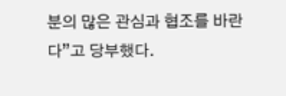분의 많은 관심과 협조를 바란다”고 당부했다.